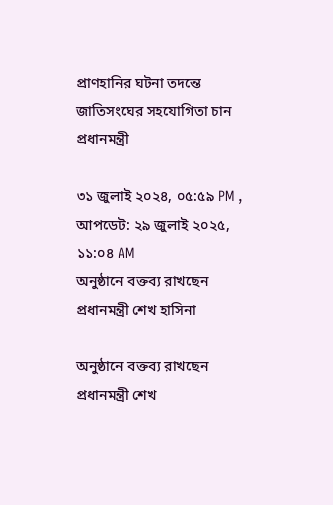প্রাণহানির ঘটনা তদন্তে জাতিসংঘের সহযোগিতা চান প্রধানমন্ত্রী

৩১ জুলাই ২০২৪, ০৫:৫৯ PM , আপডেট: ২৯ জুলাই ২০২৫, ১১:০৪ AM
অনুষ্ঠানে বক্তব্য রাখছেন প্রধানমন্ত্রী শেখ হাসিনা

অনুষ্ঠানে বক্তব্য রাখছেন প্রধানমন্ত্রী শেখ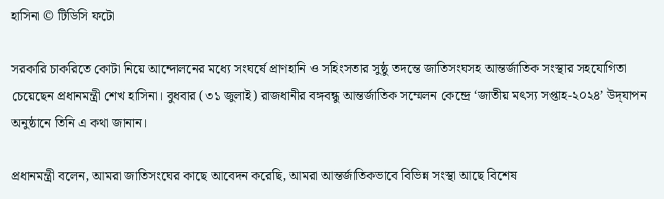হাসিনা © টিডিসি ফটো

সরকারি চাকরিতে কোটা নিয়ে আন্দোলনের মধ্যে সংঘর্ষে প্রাণহানি ও সহিংসতার সুষ্ঠু তদন্তে জাতিসংঘসহ আন্তর্জাতিক সংস্থার সহযোগিতা চেয়েছেন প্রধানমন্ত্রী শেখ হাসিনা। বুধবার (৩১ জুলাই) রাজধানীর বঙ্গবন্ধু আন্তর্জাতিক সম্মেলন কেন্দ্রে ‘জাতীয় মৎস্য সপ্তাহ-২০২৪’ উদ্‌যাপন অনুষ্ঠানে তিনি এ কথা জানান।

প্রধানমন্ত্রী বলেন, আমরা জাতিসংঘের কাছে আবেদন করেছি, আমরা আন্তর্জাতিকভাবে বিভিন্ন সংস্থা আছে বিশেষ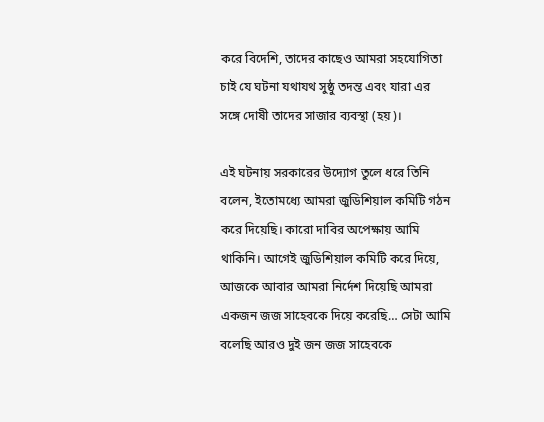করে বিদেশি, তাদের কাছেও আমরা সহযোগিতা চাই যে ঘটনা যথাযথ সুষ্ঠু তদন্ত এবং যারা এর সঙ্গে দোষী তাদের সাজার ব্যবস্থা (হয়)।

এই ঘটনায় সরকারের উদ্যোগ তুলে ধরে তিনি বলেন, ইতোমধ্যে আমরা জুডিশিয়াল কমিটি গঠন করে দিয়েছি। কারো দাবির অপেক্ষায় আমি থাকিনি। আগেই জুডিশিয়াল কমিটি করে দিয়ে, আজকে আবার আমরা নির্দেশ দিয়েছি আমরা একজন জজ সাহেবকে দিয়ে করেছি… সেটা আমি বলেছি আরও দুই জন জজ সাহেবকে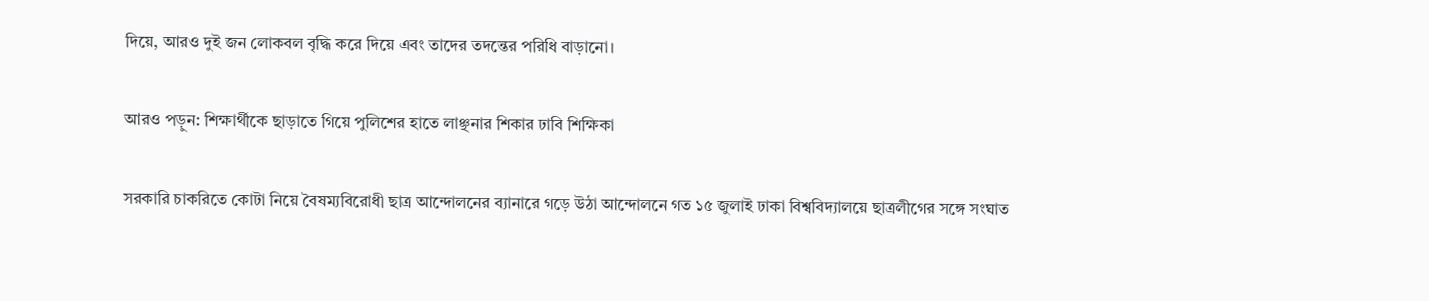দিয়ে, আরও দুই জন লোকবল বৃদ্ধি করে দিয়ে এবং তাদের তদন্তের পরিধি বাড়ানো।

আরও পড়ুন: শিক্ষার্থীকে ছাড়াতে গিয়ে পুলিশের হাতে লাঞ্ছনার শিকার ঢাবি শিক্ষিকা

সরকারি চাকরিতে কোটা নিয়ে বৈষম্যবিরোধী ছাত্র আন্দোলনের ব্যানারে গড়ে উঠা আন্দোলনে গত ১৫ জুলাই ঢাকা বিশ্ববিদ্যালয়ে ছাত্রলীগের সঙ্গে সংঘাত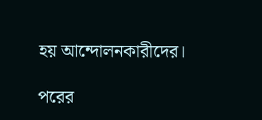হয় আন্দোলনকারীদের।

পরের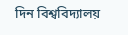দিন বিশ্ববিদ্যালয়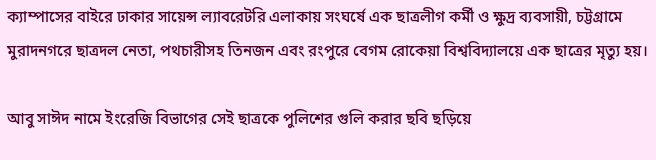ক্যাম্পাসের বাইরে ঢাকার সায়েন্স ল্যাবরেটরি এলাকায় সংঘর্ষে এক ছাত্রলীগ কর্মী ও ক্ষুদ্র ব্যবসায়ী, চট্টগ্রামে মুরাদনগরে ছাত্রদল নেতা, পথচারীসহ তিনজন এবং রংপুরে বেগম রোকেয়া বিশ্ববিদ্যালয়ে এক ছাত্রের মৃত্যু হয়।

আবু সাঈদ নামে ইংরেজি বিভাগের সেই ছাত্রকে পুলিশের গুলি করার ছবি ছড়িয়ে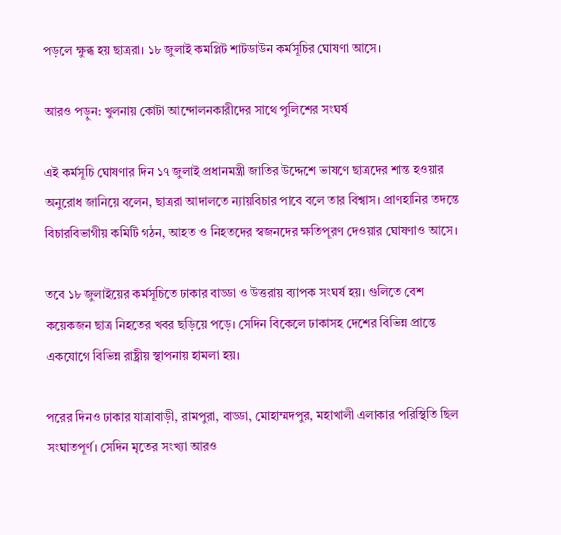পড়লে ক্ষুব্ধ হয় ছাত্ররা। ১৮ জুলাই কমপ্লিট শাটডাউন কর্মসূচির ঘোষণা আসে।

আরও পড়ুন: খুলনায় কোটা আন্দোলনকারীদের সাথে পুলিশের সংঘর্ষ

এই কর্মসূচি ঘোষণার দিন ১৭ জুলাই প্রধানমন্ত্রী জাতির উদ্দেশে ভাষণে ছাত্রদের শান্ত হওয়ার অনুরোধ জানিয়ে বলেন, ছাত্ররা আদালতে ন্যায়বিচার পাবে বলে তার বিশ্বাস। প্রাণহানির তদন্তে বিচারবিভাগীয় কমিটি গঠন, আহত ও নিহতদের স্বজনদের ক্ষতিপূরণ দেওয়ার ঘোষণাও আসে।

তবে ১৮ জুলাইয়ের কর্মসূচিতে ঢাকার বাড্ডা ও উত্তরায় ব্যাপক সংঘর্ষ হয়। গুলিতে বেশ কয়েকজন ছাত্র নিহতের খবর ছড়িয়ে পড়ে। সেদিন বিকেলে ঢাকাসহ দেশের বিভিন্ন প্রান্তে একযোগে বিভিন্ন রাষ্ট্রীয় স্থাপনায় হামলা হয়।

পরের দিনও ঢাকার যাত্রাবাড়ী, রামপুরা, বাড্ডা, মোহাম্মদপুর, মহাখালী এলাকার পরিস্থিতি ছিল সংঘাতপূর্ণ। সেদিন মৃতের সংখ্যা আরও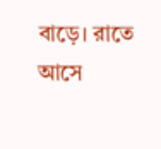বাড়ে। রাতে আসে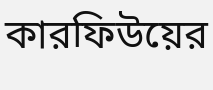কারফিউয়ের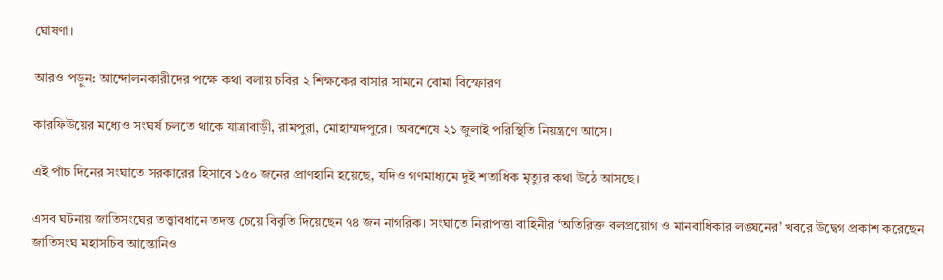ঘোষণা।

আরও পড়ুন: আন্দোলনকারীদের পক্ষে কথা বলায় চবির ২ শিক্ষকের বাসার সামনে বোমা বিস্ফোরণ

কারফিউয়ের মধ্যেও সংঘর্ষ চলতে থাকে যাত্রাবাড়ী, রামপুরা, মোহাম্মদপুরে। অবশেষে ২১ জুলাই পরিস্থিতি নিয়ন্ত্রণে আসে।

এই পাঁচ দিনের সংঘাতে সরকারের হিসাবে ১৫০ জনের প্রাণহানি হয়েছে, যদিও গণমাধ্যমে দুই শতাধিক মৃত্যুর কথা উঠে আসছে।

এসব ঘটনায় জাতিসংঘের তত্ত্বাবধানে তদন্ত চেয়ে বিবৃতি দিয়েছেন ৭৪ জন নাগরিক। সংঘাতে নিরাপত্তা বাহিনীর ‘অতিরিক্ত বলপ্রয়োগ ও মানবাধিকার লঙ্ঘনের’ খবরে উদ্বেগ প্রকাশ করেছেন জাতিসংঘ মহাসচিব আন্তোনিও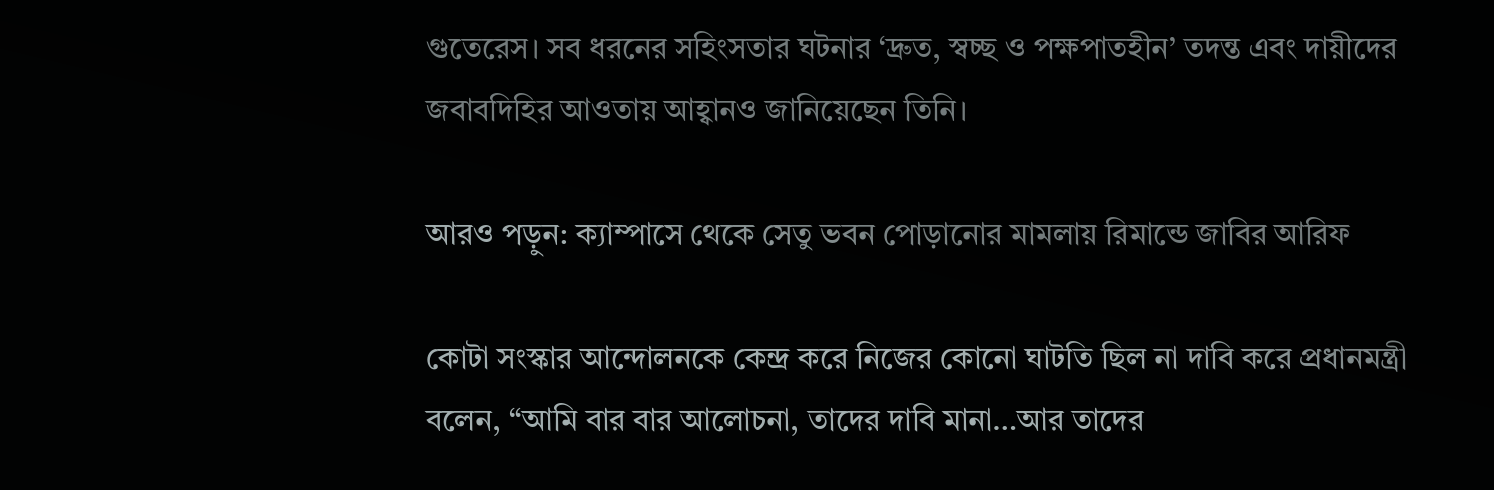গুতেরেস। সব ধরনের সহিংসতার ঘটনার ‘দ্রুত, স্বচ্ছ ও পক্ষপাতহীন’ তদন্ত এবং দায়ীদের জবাবদিহির আওতায় আহ্বানও জানিয়েছেন তিনি।

আরও পড়ুন: ক্যাম্পাসে থেকে সেতু ভবন পোড়ানোর মামলায় রিমান্ডে জাবির আরিফ

কোটা সংস্কার আন্দোলনকে কেন্দ্র করে নিজের কোনো ঘাটতি ছিল না দাবি করে প্রধানমন্ত্রী বলেন, “আমি বার বার আলোচনা, তাদের দাবি মানা…আর তাদের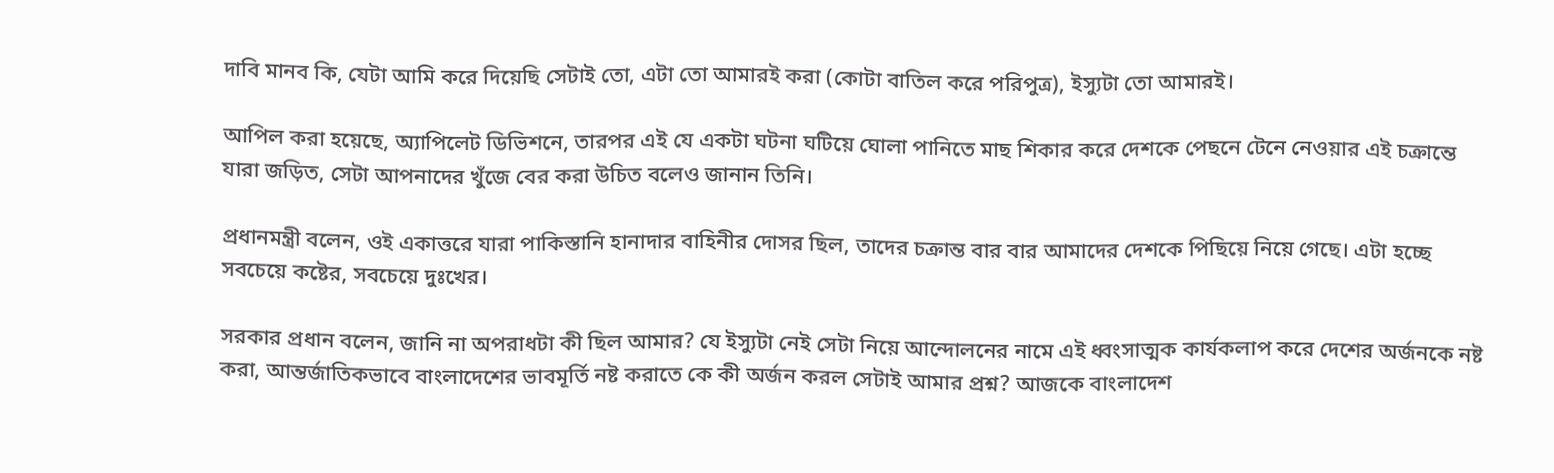দাবি মানব কি, যেটা আমি করে দিয়েছি সেটাই তো, এটা তো আমারই করা (কোটা বাতিল করে পরিপুত্র), ইস্যুটা তো আমারই।

আপিল করা হয়েছে, অ্যাপিলেট ডিভিশনে, তারপর এই যে একটা ঘটনা ঘটিয়ে ঘোলা পানিতে মাছ শিকার করে দেশকে পেছনে টেনে নেওয়ার এই চক্রান্তে যারা জড়িত, সেটা আপনাদের খুঁজে বের করা উচিত বলেও জানান তিনি।

প্রধানমন্ত্রী বলেন, ওই একাত্তরে যারা পাকিস্তানি হানাদার বাহিনীর দোসর ছিল, তাদের চক্রান্ত বার বার আমাদের দেশকে পিছিয়ে নিয়ে গেছে। এটা হচ্ছে সবচেয়ে কষ্টের, সবচেয়ে দুঃখের।

সরকার প্রধান বলেন, জানি না অপরাধটা কী ছিল আমার? যে ইস্যুটা নেই সেটা নিয়ে আন্দোলনের নামে এই ধ্বংসাত্মক কার্যকলাপ করে দেশের অর্জনকে নষ্ট করা, আন্তর্জাতিকভাবে বাংলাদেশের ভাবমূর্তি নষ্ট করাতে কে কী অর্জন করল সেটাই আমার প্রশ্ন? আজকে বাংলাদেশ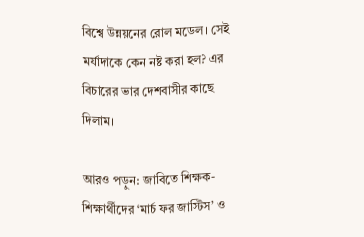বিশ্বে উন্নয়নের রোল মডেল। সেই মর্যাদাকে কেন নষ্ট করা হল? এর বিচারের ভার দেশবাসীর কাছে দিলাম।

আরও পড়ুন: জাবিতে শিক্ষক-শিক্ষার্থীদের ‘মার্চ ফর জাস্টিস’ ও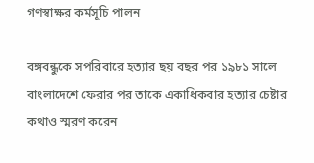গণস্বাক্ষর কর্মসূচি পালন

বঙ্গবন্ধুকে সপরিবারে হত্যার ছয় বছর পর ১৯৮১ সালে বাংলাদেশে ফেরার পর তাকে একাধিকবার হত্যার চেষ্টার কথাও স্মরণ করেন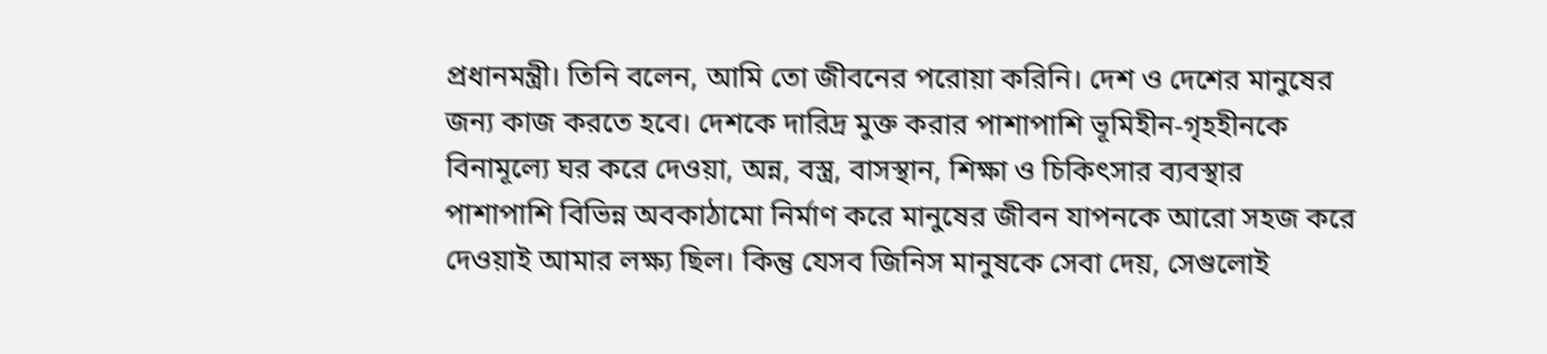প্রধানমন্ত্রী। তিনি বলেন, আমি তো জীবনের পরোয়া করিনি। দেশ ও দেশের মানুষের জন্য কাজ করতে হবে। দেশকে দারিদ্র মুক্ত করার পাশাপাশি ভূমিহীন-গৃহহীনকে বিনামূল্যে ঘর করে দেওয়া, অন্ন, বস্ত্র, বাসস্থান, শিক্ষা ও চিকিৎসার ব্যবস্থার পাশাপাশি বিভিন্ন অবকাঠামো নির্মাণ করে মানুষের জীবন যাপনকে আরো সহজ করে দেওয়াই আমার লক্ষ্য ছিল। কিন্তু যেসব জিনিস মানুষকে সেবা দেয়, সেগুলোই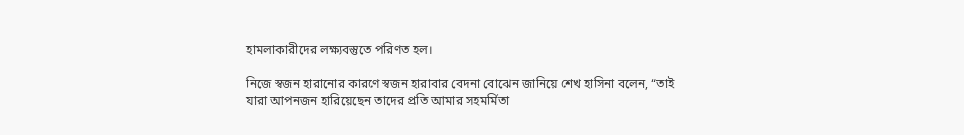হামলাকারীদের লক্ষ্যবস্তুতে পরিণত হল।

নিজে স্বজন হারানোর কারণে স্বজন হারাবার বেদনা বোঝেন জানিয়ে শেখ হাসিনা বলেন, “তাই যারা আপনজন হারিয়েছেন তাদের প্রতি আমার সহমর্মিতা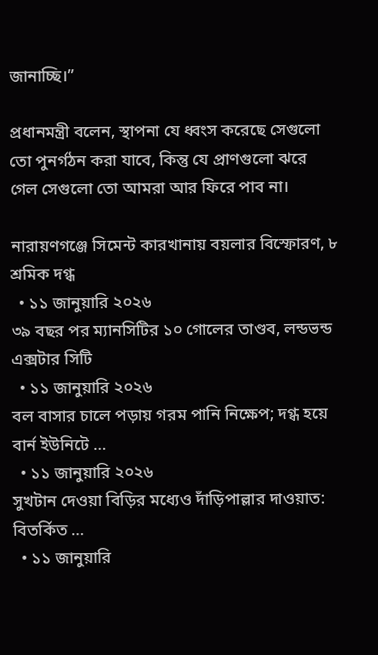জানাচ্ছি।”

প্রধানমন্ত্রী বলেন, স্থাপনা যে ধ্বংস করেছে সেগুলো তো পুনর্গঠন করা যাবে, কিন্তু যে প্রাণগুলো ঝরে গেল সেগুলো তো আমরা আর ফিরে পাব না।

নারায়ণগঞ্জে সিমেন্ট কারখানায় বয়লার বিস্ফোরণ, ৮ শ্রমিক দগ্ধ
  • ১১ জানুয়ারি ২০২৬
৩৯ বছর পর ম্যানসিটির ১০ গোলের তাণ্ডব, লন্ডভন্ড এক্সটার সিটি
  • ১১ জানুয়ারি ২০২৬
বল বাসার চালে পড়ায় গরম পানি নিক্ষেপ; দগ্ধ হয়ে বার্ন ইউনিটে …
  • ১১ জানুয়ারি ২০২৬
সুখটান দেওয়া বিড়ির মধ্যেও দাঁড়িপাল্লার দাওয়াত: বিতর্কিত …
  • ১১ জানুয়ারি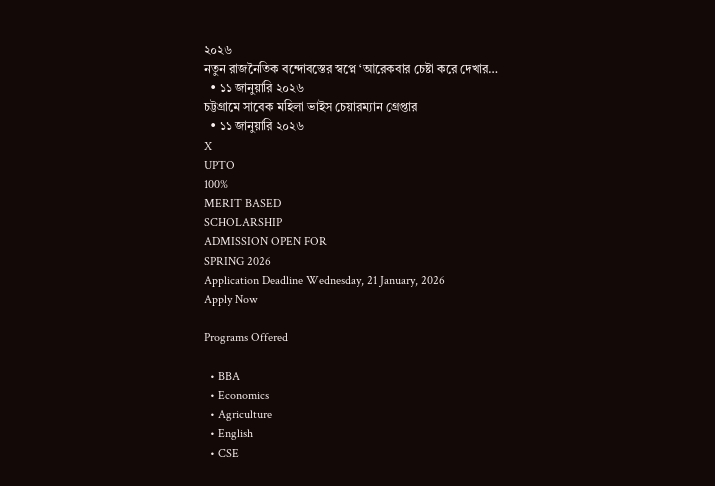২০২৬
নতুন রাজনৈতিক বন্দোবস্তের স্বপ্নে ‘আরেকবার চেষ্টা করে দেখার…
  • ১১ জানুয়ারি ২০২৬
চট্টগ্রামে সাবেক মহিলা ভাইস চেয়ারম্যান গ্রেপ্তার
  • ১১ জানুয়ারি ২০২৬
X
UPTO
100%
MERIT BASED
SCHOLARSHIP
ADMISSION OPEN FOR
SPRING 2026
Application Deadline Wednesday, 21 January, 2026
Apply Now

Programs Offered

  • BBA
  • Economics
  • Agriculture
  • English
  • CSE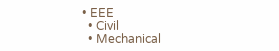• EEE
  • Civil
  • Mechanical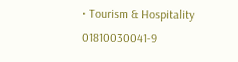• Tourism & Hospitality
01810030041-9